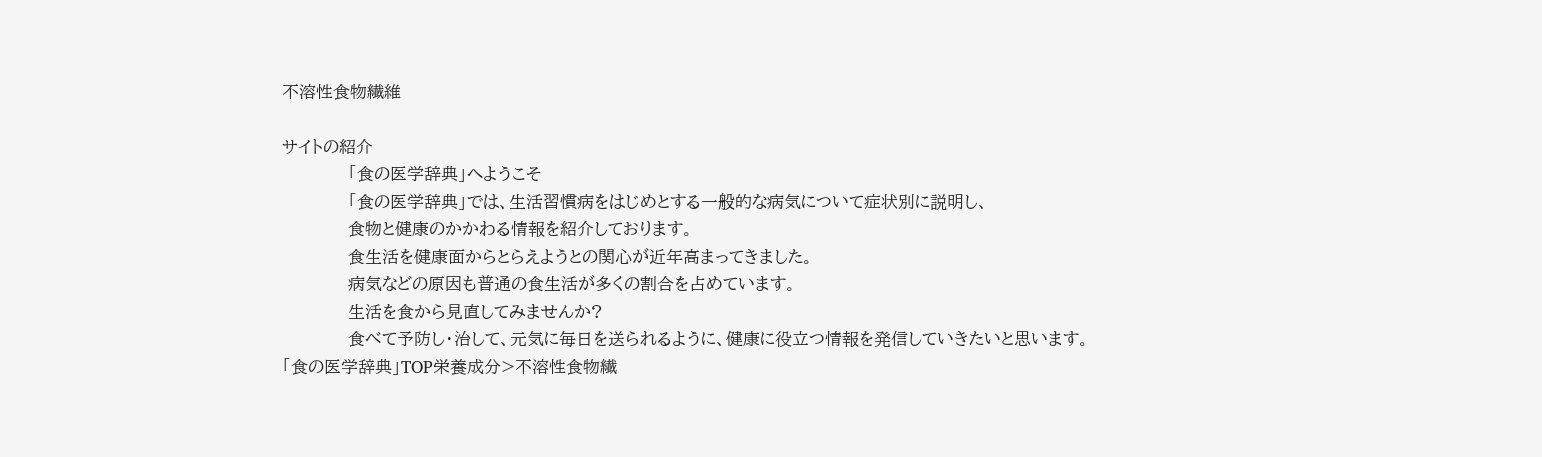不溶性食物繊維

サイトの紹介
           「食の医学辞典」へようこそ
           「食の医学辞典」では、生活習慣病をはじめとする一般的な病気について症状別に説明し、
           食物と健康のかかわる情報を紹介しております。
           食生活を健康面からとらえようとの関心が近年高まってきました。
           病気などの原因も普通の食生活が多くの割合を占めています。
           生活を食から見直してみませんか?
           食べて予防し・治して、元気に毎日を送られるように、健康に役立つ情報を発信していきたいと思います。
「食の医学辞典」TOP栄養成分>不溶性食物繊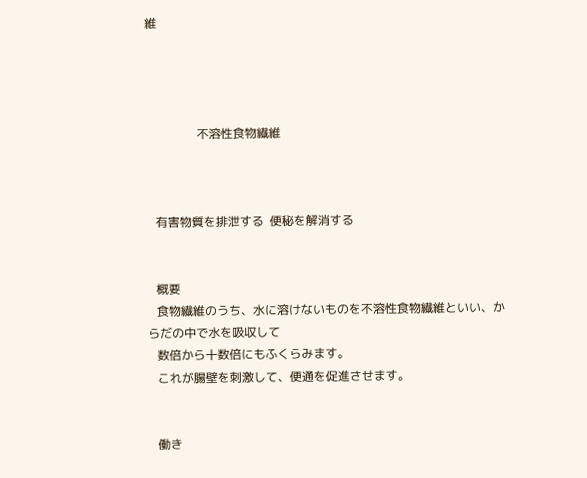維




                 不溶性食物繊維



   有害物質を排泄する  便秘を解消する


   概要
   食物繊維のうち、水に溶けないものを不溶性食物繊維といい、からだの中で水を吸収して
   数倍から十数倍にもふくらみます。
   これが腸壁を刺激して、便通を促進させます。


   働き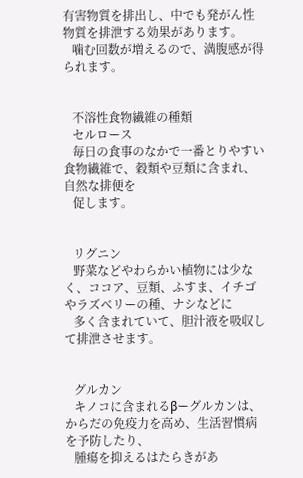有害物質を排出し、中でも発がん性物質を排泄する効果があります。
   噛む回数が増えるので、満腹感が得られます。


   不溶性食物繊維の種類
   セルロース
   毎日の食事のなかで一番とりやすい食物繊維で、穀類や豆類に含まれ、自然な排便を
   促します。


   リグニン
   野菜などやわらかい植物には少なく、ココア、豆類、ふすま、イチゴやラズベリーの種、ナシなどに
   多く含まれていて、胆汁液を吸収して排泄させます。


   グルカン
   キノコに含まれるβーグルカンは、からだの免疫力を高め、生活習慣病を予防したり、
   腫瘍を抑えるはたらきがあ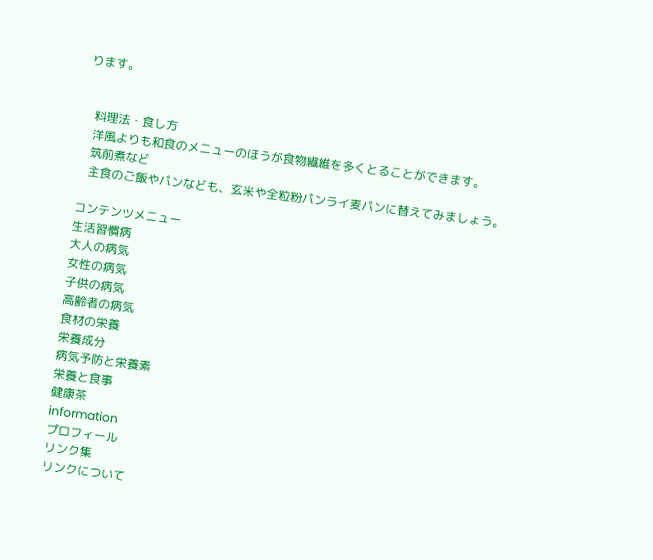ります。


   料理法・食し方
   洋風よりも和食のメニューのほうが食物繊維を多くとることができます。
   筑前煮など
   主食のご飯やパンなども、玄米や全粒粉パンライ麦パンに替えてみましょう。

コンテンツメニュー
生活習慣病
大人の病気
女性の病気
子供の病気
高齢者の病気
食材の栄養
栄養成分
病気予防と栄養素
栄養と食事
健康茶
information
プロフィール
リンク集
リンクについて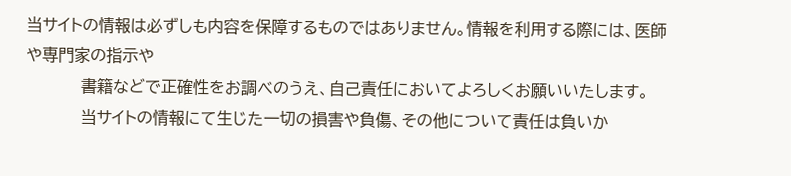当サイトの情報は必ずしも内容を保障するものではありません。情報を利用する際には、医師や専門家の指示や
           書籍などで正確性をお調べのうえ、自己責任においてよろしくお願いいたします。
           当サイトの情報にて生じた一切の損害や負傷、その他について責任は負いか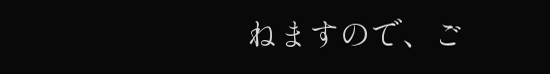ねますので、ご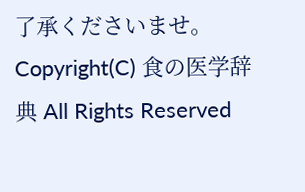了承くださいませ。
Copyright(C) 食の医学辞典 All Rights Reserved